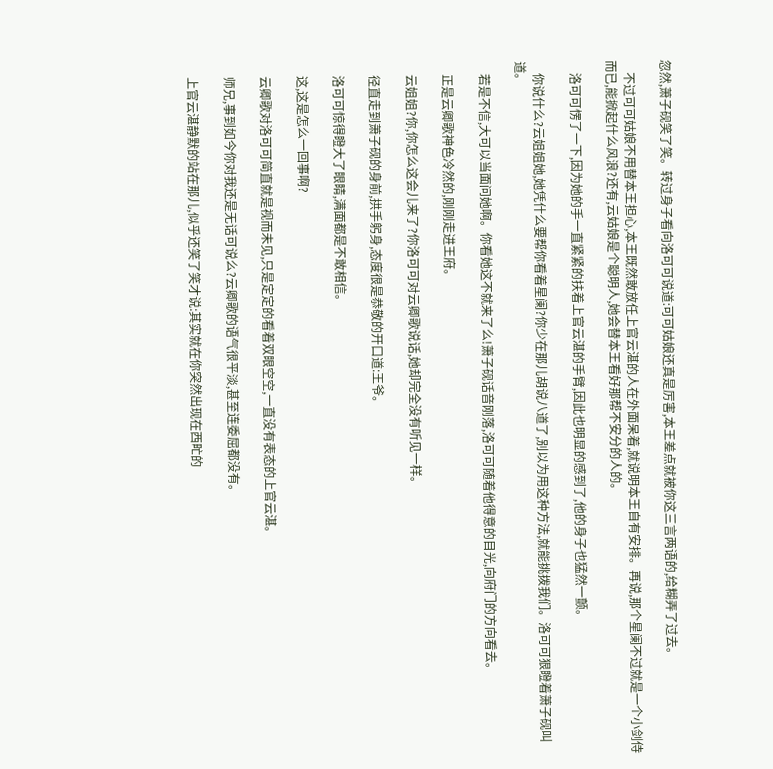忽然,萧子砚笑了笑。转过身子看向洛可可说道:可可姑娘还真是厉害,本王差点就被你这三言两语的,给糊弄了过去。

    不过可可姑娘不用替本王担心,本王既然敢放任上官云湛的人在外面呆着,就说明本王自有安排。再说,那个星阑不过就是一个小剑侍而已,能掀起什么风浪?还有,云姑娘是个聪明人,她会替本王看好那帮不安分的人的。

    洛可可愣了一下,因为她的手一直紧紧的扶着上官云湛的手臂,因此也明显的感到了,他的身子也猛然一颤。

    你说什么?云姐姐她,她凭什么要帮你看着星阑?你少在那儿胡说八道了,别以为用这种方法,就能挑拨我们。洛可可狠瞪着萧子砚叫道。

    若是不信,大可以当面问她啊。你看她这不就来了么!萧子砚话音刚落,洛可可随着他得意的目光,向府门的方向看去。

    正是云卿歌神色冷然的,刚刚走进王府。

    云姐姐?你,你怎么这会儿来了?你洛可可对云卿歌说话,她却完全没有听见一样。

    径直走到萧子砚的身前,拱手躬身,态度很是恭敬的开口道:王爷。

    洛可可惊得瞪大了眼睛,满面都是不敢相信。

    这,这是怎么一回事啊?

    云卿歌对洛可可简直就是视而未见,只是定定的看着双眼空空,一直没有表态的上官云湛。

    师兄,事到如今你对我还是无话可说么?云卿歌的语气很平淡,甚至连委屈都没有。

    上官云湛静默的站在那儿,似乎还笑了笑才说:其实就在你突然出现在西甿的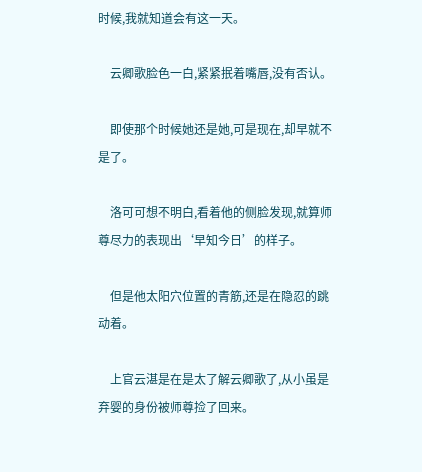时候,我就知道会有这一天。

    云卿歌脸色一白,紧紧抿着嘴唇,没有否认。

    即使那个时候她还是她,可是现在,却早就不是了。

    洛可可想不明白,看着他的侧脸发现,就算师尊尽力的表现出‘早知今日’的样子。

    但是他太阳穴位置的青筋,还是在隐忍的跳动着。

    上官云湛是在是太了解云卿歌了,从小虽是弃婴的身份被师尊捡了回来。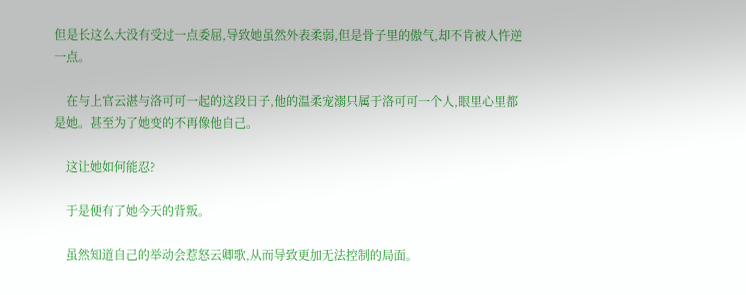但是长这么大没有受过一点委屈,导致她虽然外表柔弱,但是骨子里的傲气,却不肯被人忤逆一点。

    在与上官云湛与洛可可一起的这段日子,他的温柔宠溺只属于洛可可一个人,眼里心里都是她。甚至为了她变的不再像他自己。

    这让她如何能忍?

    于是便有了她今天的背叛。

    虽然知道自己的举动会惹怒云卿歌,从而导致更加无法控制的局面。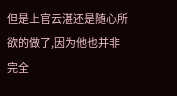但是上官云湛还是随心所欲的做了,因为他也并非完全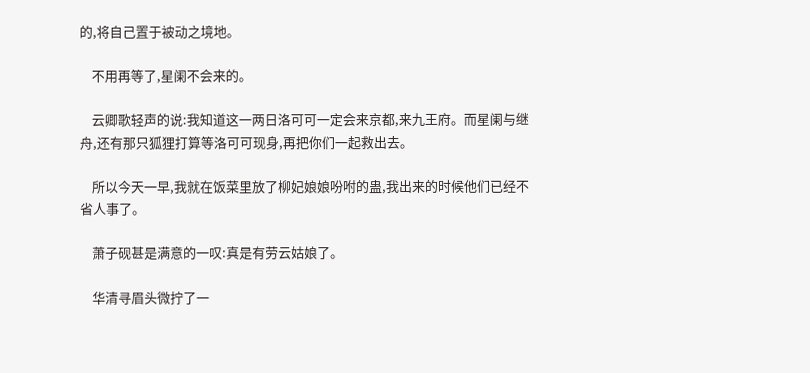的,将自己置于被动之境地。

    不用再等了,星阑不会来的。

    云卿歌轻声的说:我知道这一两日洛可可一定会来京都,来九王府。而星阑与继舟,还有那只狐狸打算等洛可可现身,再把你们一起救出去。

    所以今天一早,我就在饭菜里放了柳妃娘娘吩咐的蛊,我出来的时候他们已经不省人事了。

    萧子砚甚是满意的一叹:真是有劳云姑娘了。

    华清寻眉头微拧了一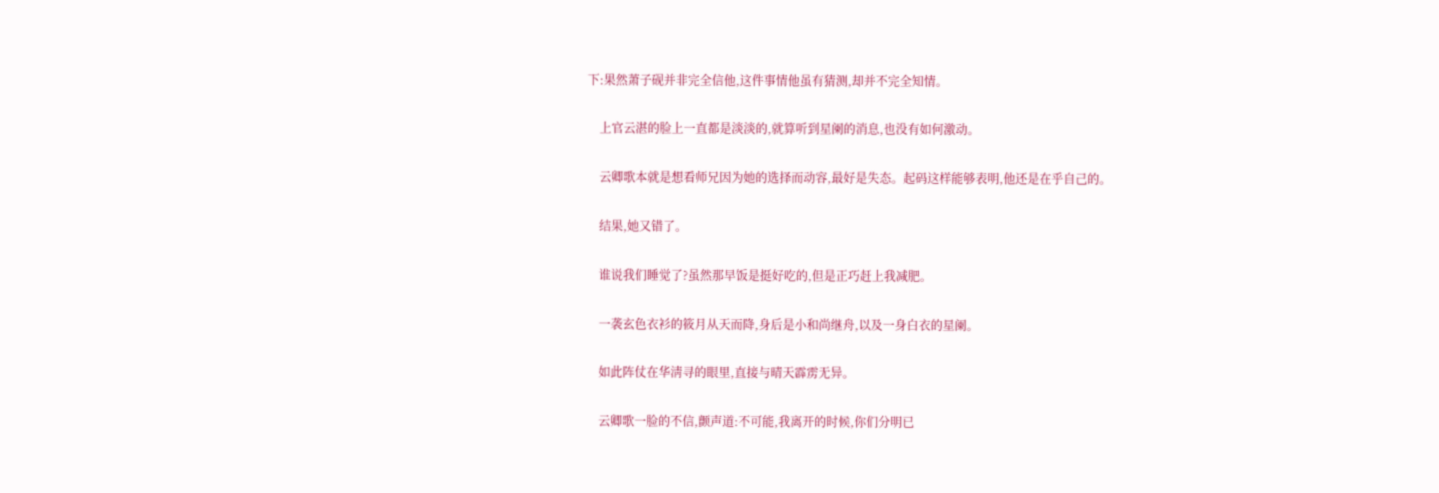下:果然萧子砚并非完全信他,这件事情他虽有猜测,却并不完全知情。

    上官云湛的脸上一直都是淡淡的,就算听到星阑的消息,也没有如何激动。

    云卿歌本就是想看师兄因为她的选择而动容,最好是失态。起码这样能够表明,他还是在乎自己的。

    结果,她又错了。

    谁说我们睡觉了?虽然那早饭是挺好吃的,但是正巧赶上我减肥。

    一袭玄色衣衫的筱月从天而降,身后是小和尚继舟,以及一身白衣的星阑。

    如此阵仗在华淸寻的眼里,直接与晴天霹雳无异。

    云卿歌一脸的不信,颤声道:不可能,我离开的时候,你们分明已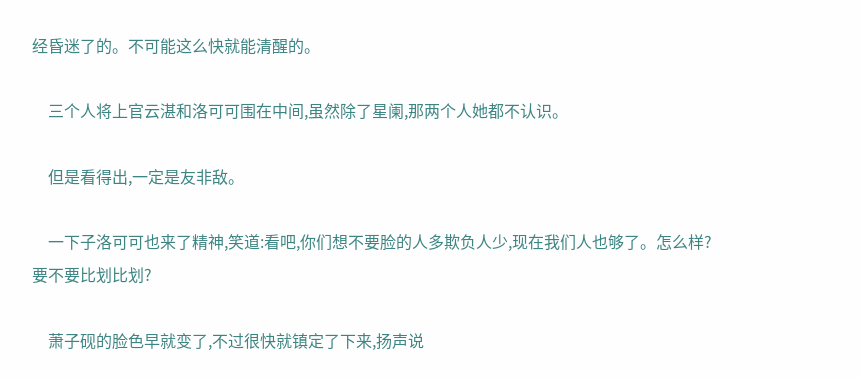经昏迷了的。不可能这么快就能清醒的。

    三个人将上官云湛和洛可可围在中间,虽然除了星阑,那两个人她都不认识。

    但是看得出,一定是友非敌。

    一下子洛可可也来了精神,笑道:看吧,你们想不要脸的人多欺负人少,现在我们人也够了。怎么样?要不要比划比划?

    萧子砚的脸色早就变了,不过很快就镇定了下来,扬声说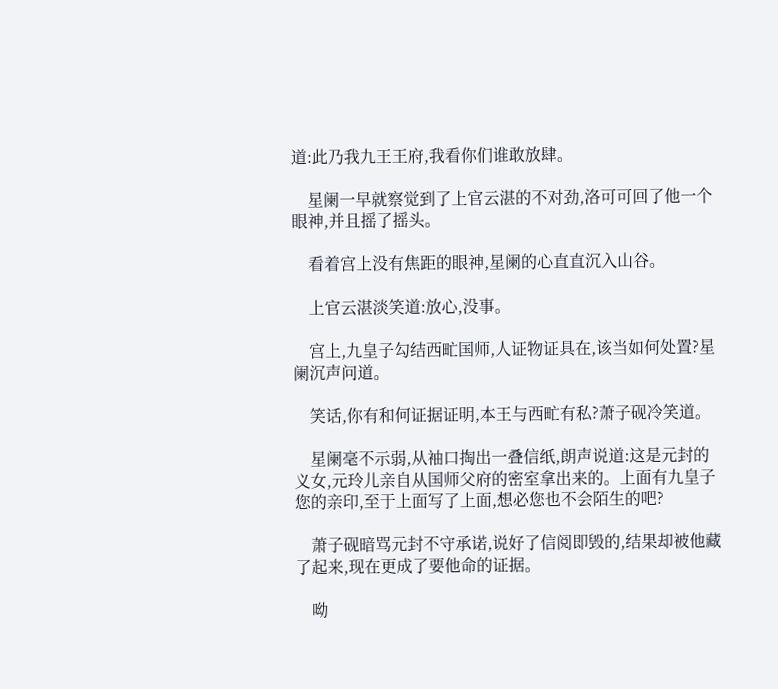道:此乃我九王王府,我看你们谁敢放肆。

    星阑一早就察觉到了上官云湛的不对劲,洛可可回了他一个眼神,并且摇了摇头。

    看着宫上没有焦距的眼神,星阑的心直直沉入山谷。

    上官云湛淡笑道:放心,没事。

    宫上,九皇子勾结西甿国师,人证物证具在,该当如何处置?星阑沉声问道。

    笑话,你有和何证据证明,本王与西甿有私?萧子砚冷笑道。

    星阑毫不示弱,从袖口掏出一叠信纸,朗声说道:这是元封的义女,元玲儿亲自从国师父府的密室拿出来的。上面有九皇子您的亲印,至于上面写了上面,想必您也不会陌生的吧?

    萧子砚暗骂元封不守承诺,说好了信阅即毁的,结果却被他藏了起来,现在更成了要他命的证据。

    呦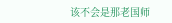该不会是那老国师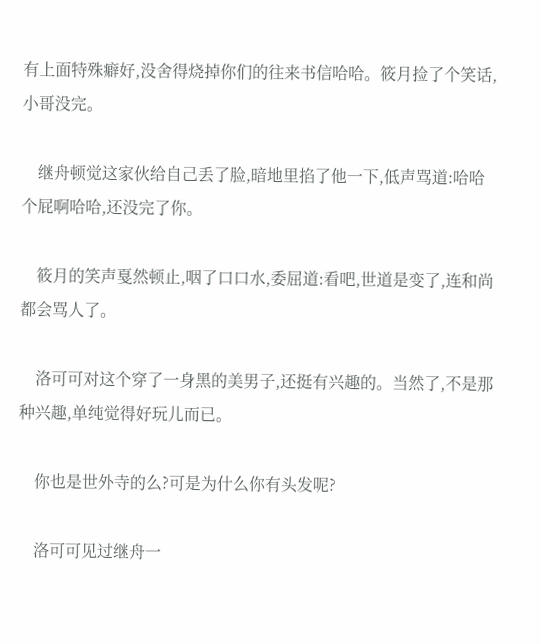有上面特殊癖好,没舍得烧掉你们的往来书信哈哈。筱月捡了个笑话,小哥没完。

    继舟顿觉这家伙给自己丢了脸,暗地里掐了他一下,低声骂道:哈哈个屁啊哈哈,还没完了你。

    筱月的笑声戛然顿止,咽了口口水,委屈道:看吧,世道是变了,连和尚都会骂人了。

    洛可可对这个穿了一身黑的美男子,还挺有兴趣的。当然了,不是那种兴趣,单纯觉得好玩儿而已。

    你也是世外寺的么?可是为什么你有头发呢?

    洛可可见过继舟一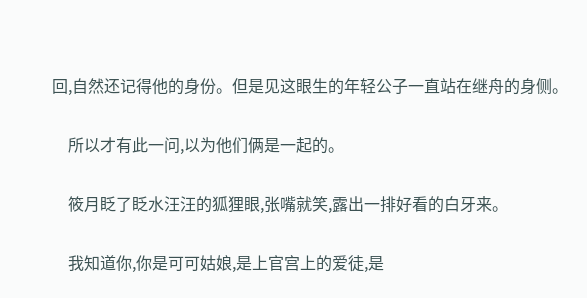回,自然还记得他的身份。但是见这眼生的年轻公子一直站在继舟的身侧。

    所以才有此一问,以为他们俩是一起的。

    筱月眨了眨水汪汪的狐狸眼,张嘴就笑,露出一排好看的白牙来。

    我知道你,你是可可姑娘,是上官宫上的爱徒,是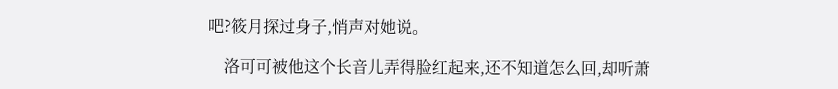吧?筱月探过身子,悄声对她说。

    洛可可被他这个长音儿弄得脸红起来,还不知道怎么回,却听萧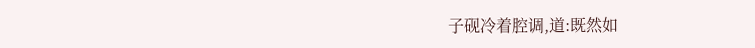子砚冷着腔调,道:既然如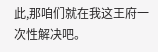此,那咱们就在我这王府一次性解决吧。